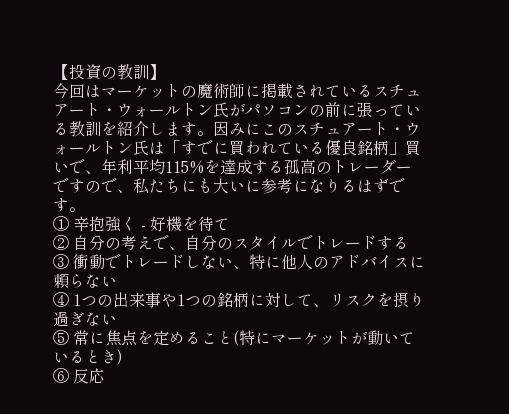【投資の教訓】
今回はマーケットの魔術師に掲載されているスチュアート・ウォールトン氏がパソコンの前に張っている教訓を紹介します。因みにこのスチュアート・ウォールトン氏は「すでに買われている優良銘柄」買いで、年利平均115%を達成する孤高のトレーダーですので、私たちにも大いに参考になりるはずです。
① 辛抱強く - 好機を待て
② 自分の考えで、自分のスタイルでトレードする
③ 衝動でトレードしない、特に他人のアドバイスに頼らない
④ 1つの出来事や1つの銘柄に対して、リスクを摂り過ぎない
⑤ 常に焦点を定めること(特にマーケットが動いているとき)
⑥ 反応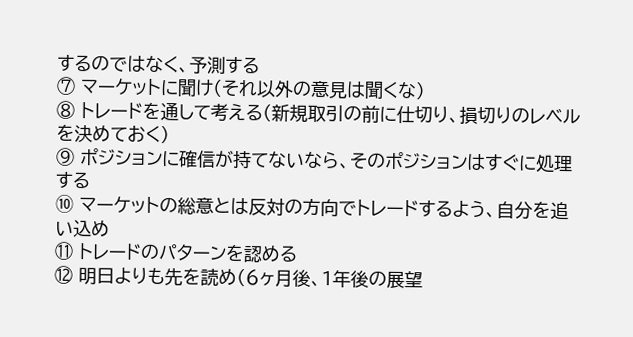するのではなく、予測する
⑦ マーケットに聞け(それ以外の意見は聞くな)
⑧ トレードを通して考える(新規取引の前に仕切り、損切りのレベルを決めておく)
⑨ ポジションに確信が持てないなら、そのポジションはすぐに処理する
➉ マーケットの総意とは反対の方向でトレードするよう、自分を追い込め
⑪ トレードのパターンを認める
⑫ 明日よりも先を読め(6ヶ月後、1年後の展望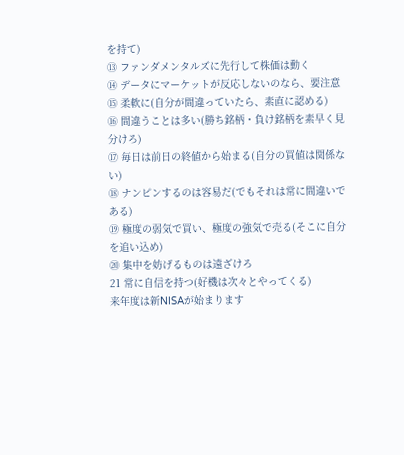を持て)
⑬ ファンダメンタルズに先行して株価は動く
⑭ データにマーケットが反応しないのなら、要注意
⑮ 柔軟に(自分が間違っていたら、素直に認める)
⑯ 間違うことは多い(勝ち銘柄・負け銘柄を素早く見分けろ)
⑰ 毎日は前日の終値から始まる(自分の買値は関係ない)
⑱ ナンピンするのは容易だ(でもそれは常に間違いである)
⑲ 極度の弱気で買い、極度の強気で売る(そこに自分を追い込め)
⑳ 集中を妨げるものは遠ざけろ
21 常に自信を持つ(好機は次々とやってくる)
来年度は新NISAが始まります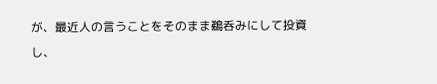が、最近人の言うことをそのまま鵜呑みにして投資し、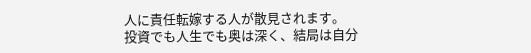人に責任転嫁する人が散見されます。
投資でも人生でも奥は深く、結局は自分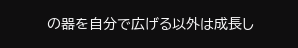の器を自分で広げる以外は成長し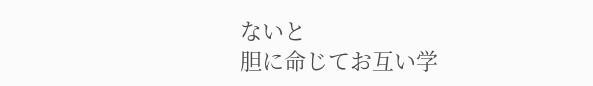ないと
胆に命じてお互い学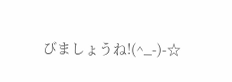びましょうね!(^_-)-☆